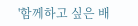'함께하고 싶은 배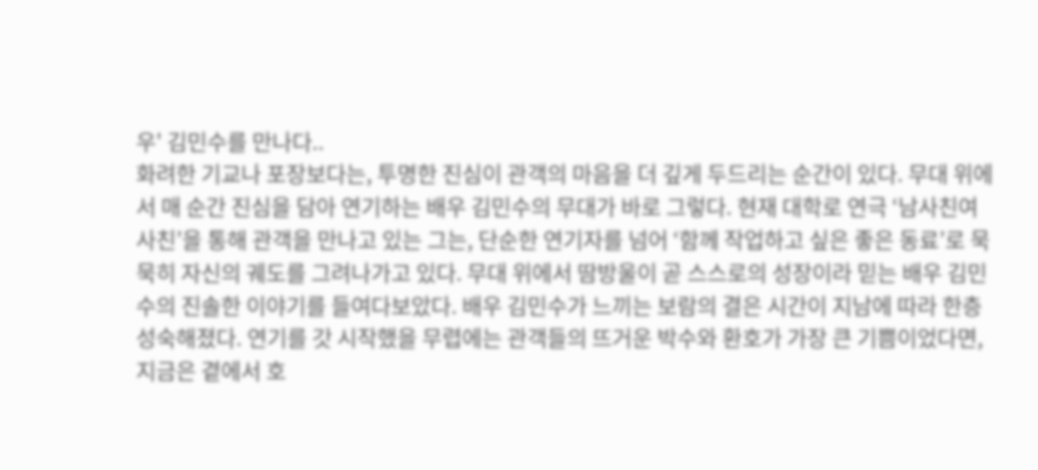우' 김민수를 만나다..
화려한 기교나 포장보다는, 투명한 진심이 관객의 마음을 더 깊게 두드리는 순간이 있다. 무대 위에서 매 순간 진심을 담아 연기하는 배우 김민수의 무대가 바로 그렇다. 현재 대학로 연극 ‘남사친여사친’을 통해 관객을 만나고 있는 그는, 단순한 연기자를 넘어 ‘함께 작업하고 싶은 좋은 동료’로 묵묵히 자신의 궤도를 그려나가고 있다. 무대 위에서 땀방울이 곧 스스로의 성장이라 믿는 배우 김민수의 진솔한 이야기를 들여다보았다. 배우 김민수가 느끼는 보람의 결은 시간이 지남에 따라 한층 성숙해졌다. 연기를 갓 시작했을 무렵에는 관객들의 뜨거운 박수와 환호가 가장 큰 기쁨이었다면, 지금은 곁에서 호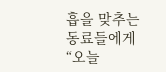흡을 맞추는 동료들에게 “오늘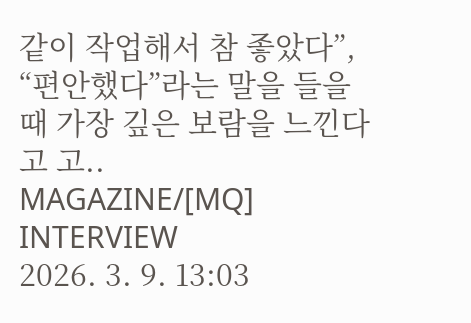같이 작업해서 참 좋았다”, “편안했다”라는 말을 들을 때 가장 깊은 보람을 느낀다고 고..
MAGAZINE/[MQ] INTERVIEW
2026. 3. 9. 13:03